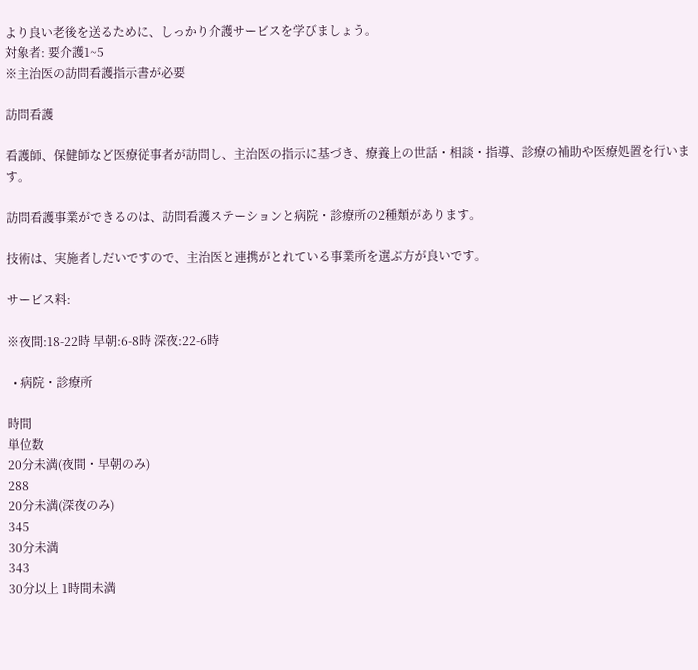より良い老後を送るために、しっかり介護サービスを学びましょう。
対象者: 要介護1~5
※主治医の訪問看護指示書が必要

訪問看護

看護師、保健師など医療従事者が訪問し、主治医の指示に基づき、療養上の世話・相談・指導、診療の補助や医療処置を行います。

訪問看護事業ができるのは、訪問看護ステーションと病院・診療所の2種類があります。

技術は、実施者しだいですので、主治医と連携がとれている事業所を選ぶ方が良いです。

サービス料:

※夜間:18-22時 早朝:6-8時 深夜:22-6時

  • 病院・診療所

時間
単位数
20分未満(夜間・早朝のみ)
288
20分未満(深夜のみ)
345
30分未満
343
30分以上 1時間未満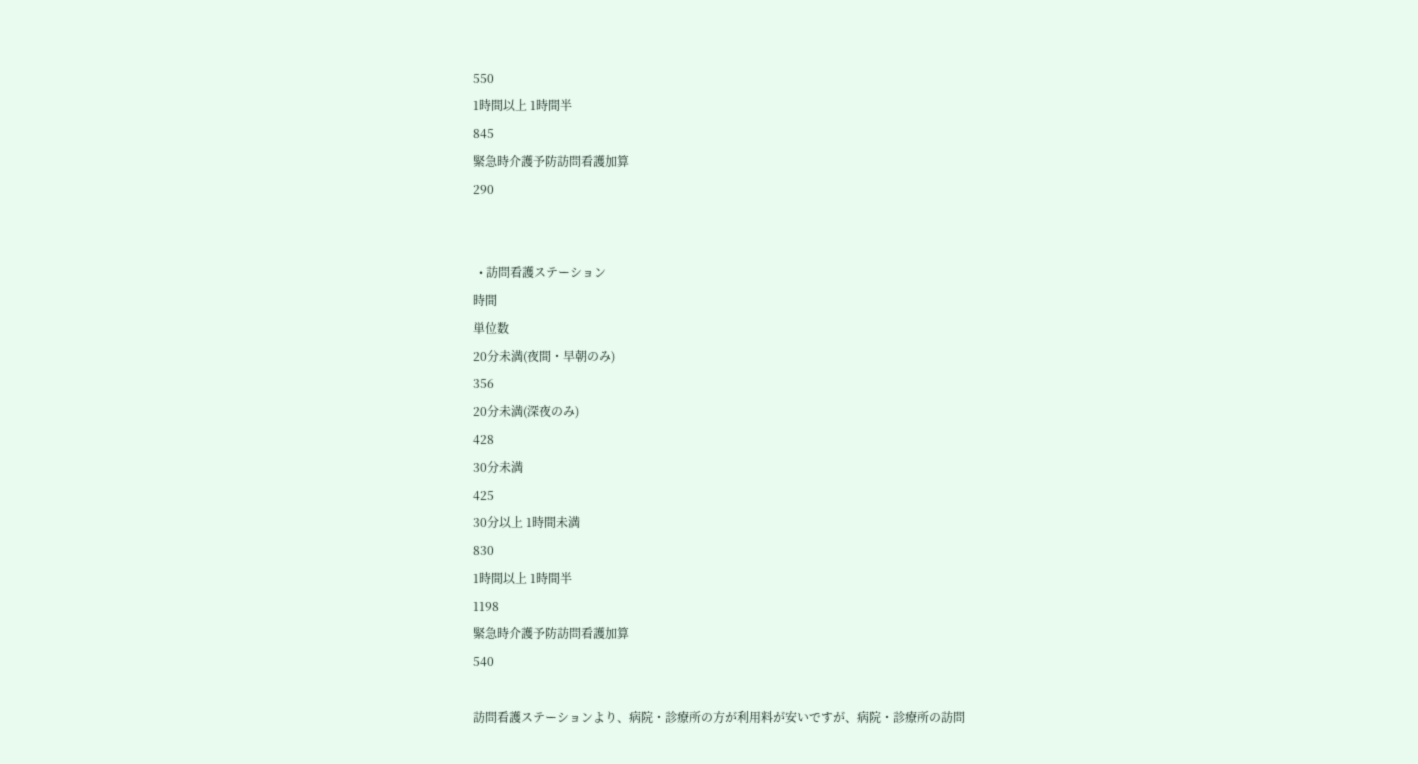550
1時間以上 1時間半
845
緊急時介護予防訪問看護加算
290


  • 訪問看護ステーション
時間
単位数
20分未満(夜間・早朝のみ)
356
20分未満(深夜のみ)
428
30分未満
425
30分以上 1時間未満
830
1時間以上 1時間半
1198
緊急時介護予防訪問看護加算
540

訪問看護ステーションより、病院・診療所の方が利用料が安いですが、病院・診療所の訪問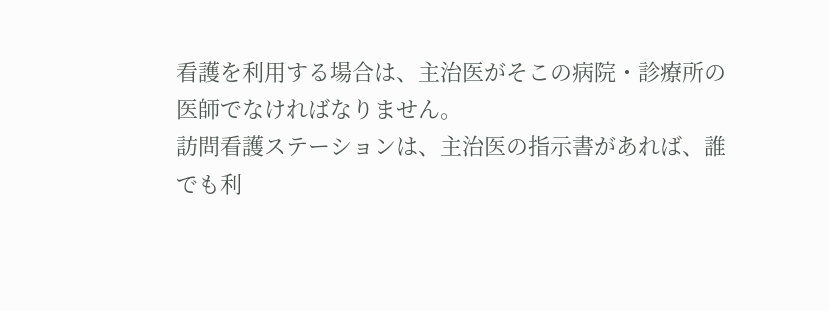看護を利用する場合は、主治医がそこの病院・診療所の医師でなければなりません。
訪問看護ステーションは、主治医の指示書があれば、誰でも利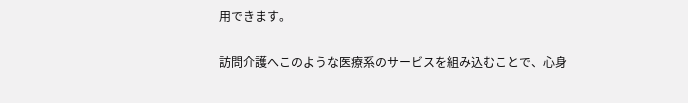用できます。

訪問介護へこのような医療系のサービスを組み込むことで、心身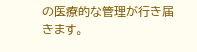の医療的な管理が行き届きます。